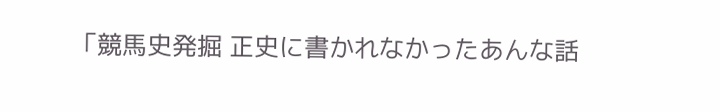「競馬史発掘 正史に書かれなかったあんな話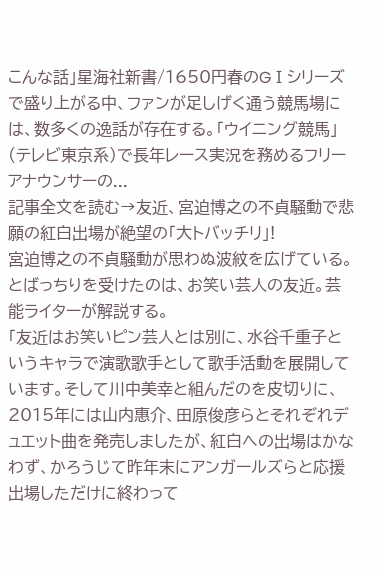こんな話」星海社新書/1650円春のGⅠシリーズで盛り上がる中、ファンが足しげく通う競馬場には、数多くの逸話が存在する。「ウイニング競馬」(テレビ東京系)で長年レース実況を務めるフリーアナウンサーの...
記事全文を読む→友近、宮迫博之の不貞騒動で悲願の紅白出場が絶望の「大トバッチリ」!
宮迫博之の不貞騒動が思わぬ波紋を広げている。とばっちりを受けたのは、お笑い芸人の友近。芸能ライターが解説する。
「友近はお笑いピン芸人とは別に、水谷千重子というキャラで演歌歌手として歌手活動を展開しています。そして川中美幸と組んだのを皮切りに、2015年には山内惠介、田原俊彦らとそれぞれデュエット曲を発売しましたが、紅白への出場はかなわず、かろうじて昨年末にアンガールズらと応援出場しただけに終わって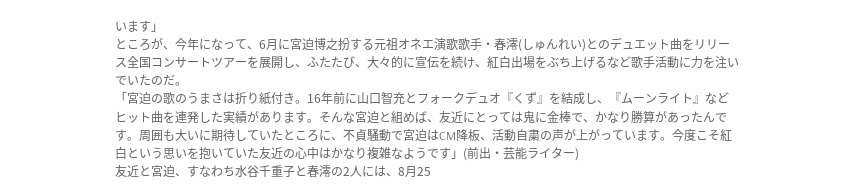います」
ところが、今年になって、6月に宮迫博之扮する元祖オネエ演歌歌手・春澪(しゅんれい)とのデュエット曲をリリース全国コンサートツアーを展開し、ふたたび、大々的に宣伝を続け、紅白出場をぶち上げるなど歌手活動に力を注いでいたのだ。
「宮迫の歌のうまさは折り紙付き。16年前に山口智充とフォークデュオ『くず』を結成し、『ムーンライト』などヒット曲を連発した実績があります。そんな宮迫と組めば、友近にとっては鬼に金棒で、かなり勝算があったんです。周囲も大いに期待していたところに、不貞騒動で宮迫はCM降板、活動自粛の声が上がっています。今度こそ紅白という思いを抱いていた友近の心中はかなり複雑なようです」(前出・芸能ライター)
友近と宮迫、すなわち水谷千重子と春澪の2人には、8月25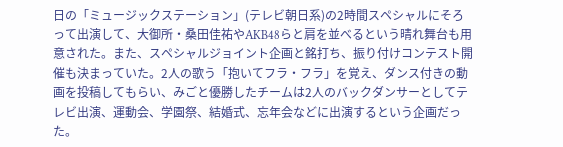日の「ミュージックステーション」(テレビ朝日系)の2時間スペシャルにそろって出演して、大御所・桑田佳祐やAKB48らと肩を並べるという晴れ舞台も用意された。また、スペシャルジョイント企画と銘打ち、振り付けコンテスト開催も決まっていた。2人の歌う「抱いてフラ・フラ」を覚え、ダンス付きの動画を投稿してもらい、みごと優勝したチームは2人のバックダンサーとしてテレビ出演、運動会、学園祭、結婚式、忘年会などに出演するという企画だった。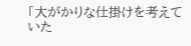「大がかりな仕掛けを考えていた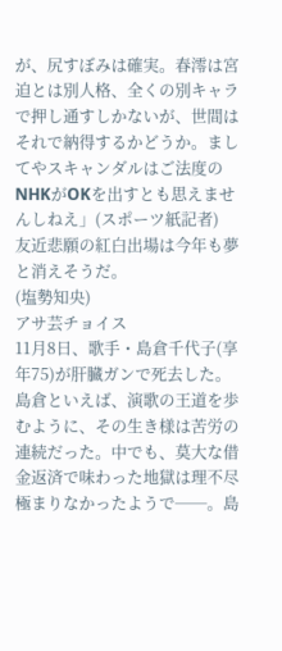が、尻すぼみは確実。春澪は宮迫とは別人格、全くの別キャラで押し通すしかないが、世間はそれで納得するかどうか。ましてやスキャンダルはご法度のNHKがOKを出すとも思えませんしねえ」(スポーツ紙記者)
友近悲願の紅白出場は今年も夢と消えそうだ。
(塩勢知央)
アサ芸チョイス
11月8日、歌手・島倉千代子(享年75)が肝臓ガンで死去した。島倉といえば、演歌の王道を歩むように、その生き様は苦労の連続だった。中でも、莫大な借金返済で味わった地獄は理不尽極まりなかったようで──。島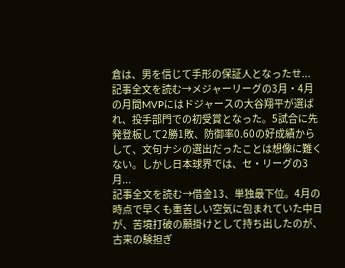倉は、男を信じて手形の保証人となったせ...
記事全文を読む→メジャーリーグの3月・4月の月間MVPにはドジャースの大谷翔平が選ばれ、投手部門での初受賞となった。5試合に先発登板して2勝1敗、防御率0.60の好成績からして、文句ナシの選出だったことは想像に難くない。しかし日本球界では、セ・リーグの3月...
記事全文を読む→借金13、単独最下位。4月の時点で早くも重苦しい空気に包まれていた中日が、苦境打破の願掛けとして持ち出したのが、古来の験担ぎ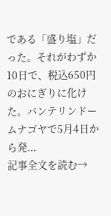である「盛り塩」だった。それがわずか10日で、税込650円のおにぎりに化けた。バンテリンドームナゴヤで5月4日から発...
記事全文を読む→